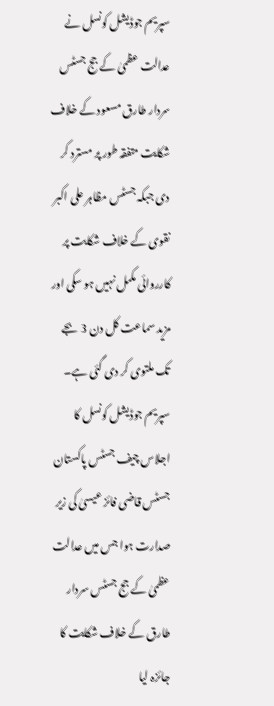سپریم جوڈیشل کونسل نے عدالت عظمیٰ کے جج جسٹس سردار طارق مسعود کے خلاف شکایت متفقہ طور پر مسترد کر دی جبکہ جسٹس مظاہر علی اکبر نقوی کے خلاف شکایت پر کارروائی مکمل نہیں ہو سکی اور مزید سماعت کل دن 3 بجے تک ملتوی کر دی گئی ہے۔
سپریم جوڈیشل کونسل کا اجلاس چیف جسٹس پاکستان جسٹس قاضی فائز عیسیٰ کی زیر صدارت ہوا جس میں عدالت عظمیٰ کے جج جسٹس سردار طارق کے خلاف شکایت کا جائزہ لیا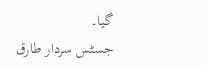گیا۔
جسٹس سردار طارق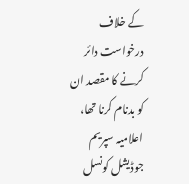کے خلاف درخواست دائر کرنے کا مقصد ان کو بدنام کرنا تھا، اعلامیہ سپریم جوڈیشل کونسل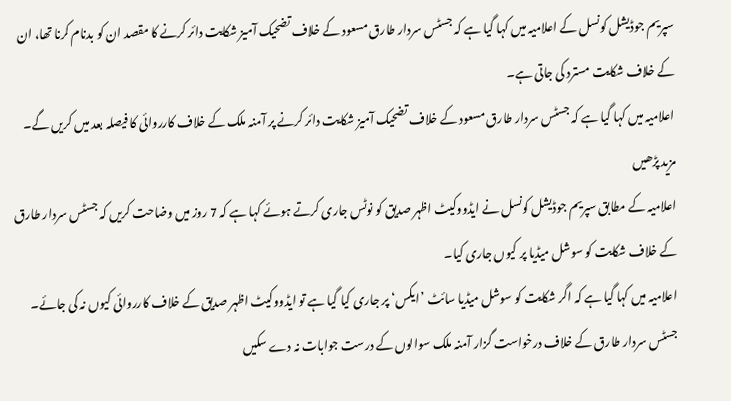سپریم جوڈیشل کونسل کے اعلامیہ میں کہا گیا ہے کہ جسٹس سردار طارق مسعود کے خلاف تضحیک آمیز شکایت دائر کرنے کا مقصد ان کو بدنام کرنا تھا، ان کے خلاف شکایت مسترد کی جاتی ہے۔
اعلامیہ میں کہا گیا ہے کہ جسٹس سردار طارق مسعود کے خلاف تضحیک آمیز شکایت دائر کرنے پر آمنہ ملک کے خلاف کارروائی کا فیصلہ بعد میں کریں گے۔
مزید پڑھیں
اعلامیہ کے مطابق سپریم جوڈیشل کونسل نے ایڈووکیٹ اظہر صدیق کو نوٹس جاری کرتے ہوئے کہا ہے کہ 7 روز میں وضاحت کریں کہ جسٹس سردار طارق کے خلاف شکایت کو سوشل میڈیا پر کیوں جاری کیا۔
اعلامیہ میں کہا گیا ہے کہ اگر شکایت کو سوشل میڈیا سائٹ ’ایکس‘ پر جاری کیا گیا ہے تو ایڈووکیٹ اظہر صدیق کے خلاف کارروائی کیوں نہ کی جائے۔
جسٹس سردار طارق کے خلاف درخواست گزار آمنہ ملک سوالوں کے درست جوابات نہ دے سکیں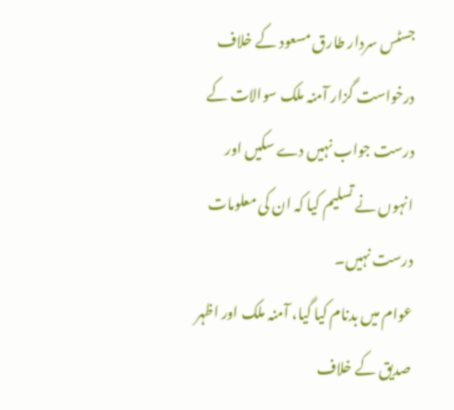جسٹس سردار طارق مسعود کے خلاف درخواست گزار آمنہ ملک سوالات کے درست جواب نہیں دے سکیں اور انہوں نے تسلیم کیا کہ ان کی معلومات درست نہیں۔
عوام میں بدنام کیا گیا، آمنہ ملک اور اظہر صدیق کے خلاف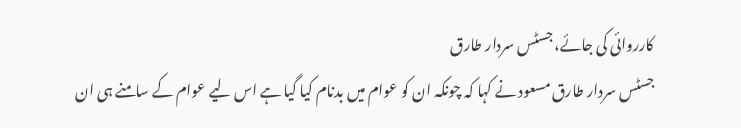کارروائی کی جائے، جسٹس سردار طارق
جسٹس سردار طارق مسعود نے کہا کہ چونکہ ان کو عوام میں بدنام کیا گیا ہے اس لیے عوام کے سامنے ہی ان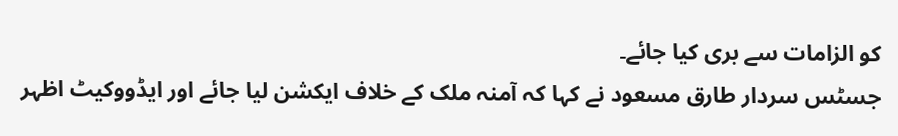کو الزامات سے بری کیا جائے۔
جسٹس سردار طارق مسعود نے کہا کہ آمنہ ملک کے خلاف ایکشن لیا جائے اور ایڈووکیٹ اظہر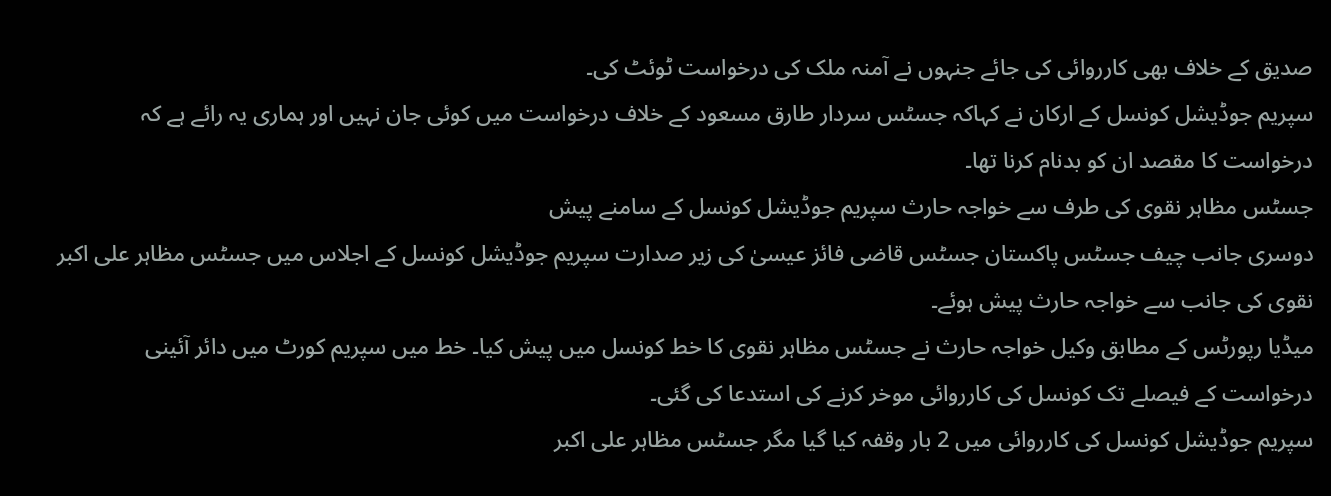صدیق کے خلاف بھی کارروائی کی جائے جنہوں نے آمنہ ملک کی درخواست ٹوئٹ کی۔
سپریم جوڈیشل کونسل کے ارکان نے کہاکہ جسٹس سردار طارق مسعود کے خلاف درخواست میں کوئی جان نہیں اور ہماری یہ رائے ہے کہ درخواست کا مقصد ان کو بدنام کرنا تھا۔
جسٹس مظاہر نقوی کی طرف سے خواجہ حارث سپریم جوڈیشل کونسل کے سامنے پیش
دوسری جانب چیف جسٹس پاکستان جسٹس قاضی فائز عیسیٰ کی زیر صدارت سپریم جوڈیشل کونسل کے اجلاس میں جسٹس مظاہر علی اکبر نقوی کی جانب سے خواجہ حارث پیش ہوئے۔
میڈیا رپورٹس کے مطابق وکیل خواجہ حارث نے جسٹس مظاہر نقوی کا خط کونسل میں پیش کیا۔ خط میں سپریم کورٹ میں دائر آئینی درخواست کے فیصلے تک کونسل کی کارروائی موخر کرنے کی استدعا کی گئی۔
سپریم جوڈیشل کونسل کی کارروائی میں 2 بار وقفہ کیا گیا مگر جسٹس مظاہر علی اکبر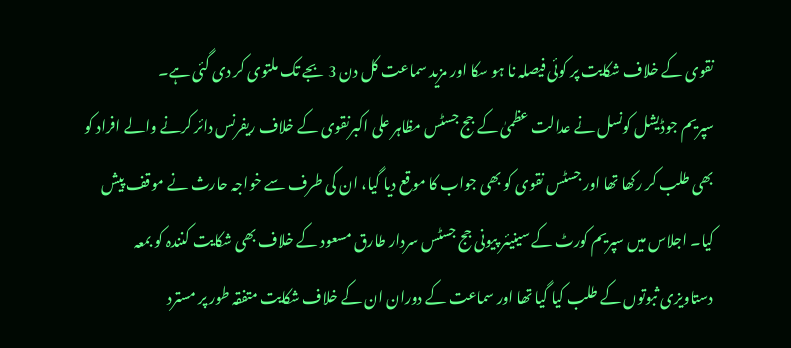نقوی کے خلاف شکایت پر کوئی فیصلہ نا ہو سکا اور مزید سماعت کل دن 3 بجے تک ملتوی کر دی گئی ہے۔
سپریم جوڈیشل کونسل نے عدالت عظمیٰ کے جج جسٹس مظاہر علی اکبرنقوی کے خلاف ریفرنس دائر کرنے والے افراد کو بھی طلب کر رکھا تھا اور جسٹس نقوی کو بھی جواب کا موقع دیا گیا، ان کی طرف سے خواجہ حارث نے موقف پیش کیا۔ اجلاس میں سپریم کورٹ کے سینیئر پیونی جج جسٹس سردار طارق مسعود کے خلاف بھی شکایت کنندہ کو بمعہ دستاویزی ثبوتوں کے طلب کیا گیا تھا اور سماعت کے دوران ان کے خلاف شکایت متفقہ طور پر مسترد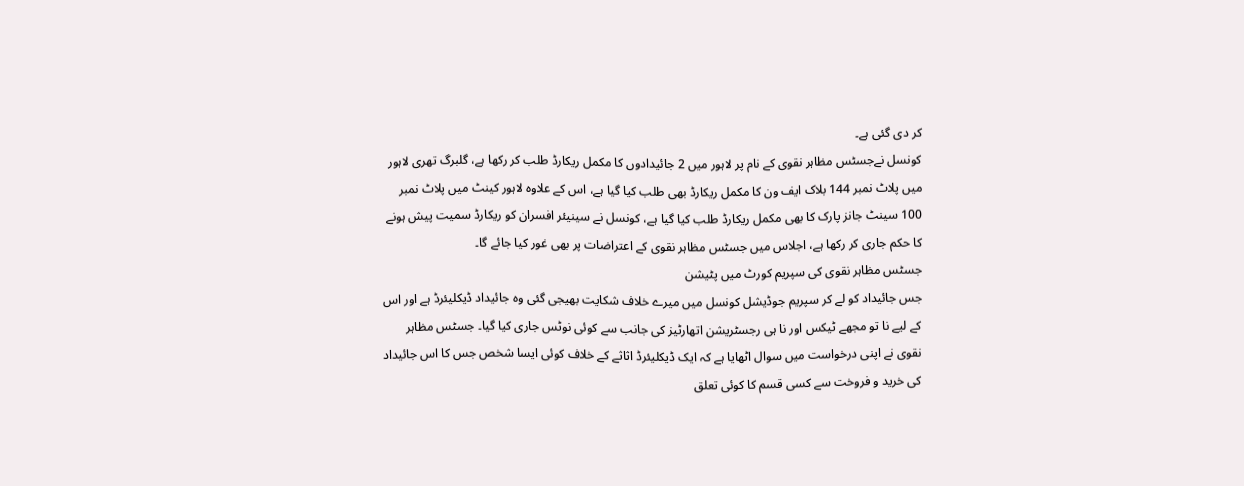کر دی گئی ہے۔
کونسل نےجسٹس مظاہر نقوی کے نام پر لاہور میں 2 جائیدادوں کا مکمل ریکارڈ طلب کر رکھا ہے، گلبرگ تھری لاہور میں پلاٹ نمبر 144 بلاک ایف ون کا مکمل ریکارڈ بھی طلب کیا گیا ہے، اس کے علاوہ لاہور کینٹ میں پلاٹ نمبر 100 سینٹ جانز پارک کا بھی مکمل ریکارڈ طلب کیا گیا ہے، کونسل نے سینیئر افسران کو ریکارڈ سمیت پیش ہونے کا حکم جاری کر رکھا ہے، اجلاس میں جسٹس مظاہر نقوی کے اعتراضات پر بھی غور کیا جائے گا۔
جسٹس مظاہر نقوی کی سپریم کورٹ میں پٹیشن
جس جائیداد کو لے کر سپریم جوڈیشل کونسل میں میرے خلاف شکایت بھیجی گئی وہ جائیداد ڈیکلیئرڈ ہے اور اس کے لیے نا تو مجھے ٹیکس اور نا ہی رجسٹریشن اتھارٹیز کی جانب سے کوئی نوٹس جاری کیا گیا۔ جسٹس مظاہر نقوی نے اپنی درخواست میں سوال اٹھایا ہے کہ ایک ڈیکلیئرڈ اثاثے کے خلاف کوئی ایسا شخص جس کا اس جائیداد کی خرید و فروخت سے کسی قسم کا کوئی تعلق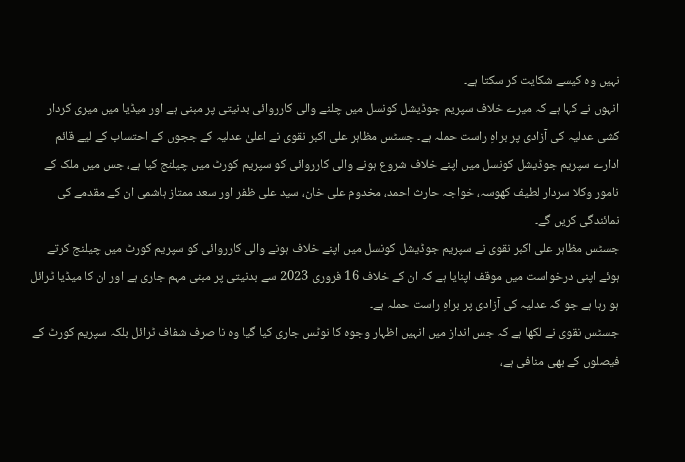نہیں وہ کیسے شکایت کر سکتا ہے۔
انہوں نے کہا ہے کہ میرے خلاف سپریم جوڈیشل کونسل میں چلنے والی کارروائی بدنیتی پر مبنی ہے اور میڈیا میں میری کردار کشی عدلیہ کی آزادی پر براہِ راست حملہ ہے۔ جسٹس مظاہر علی اکبر نقوی نے اعلیٰ عدلیہ کے ججوں کے احتساب کے لیے قائم ادارے سپریم جوڈیشل کونسل میں اپنے خلاف شروع ہونے والی کارروائی کو سپریم کورٹ میں چیلنج کیا ہے، جس میں ملک کے نامور وکلا سردار لطیف کھوسہ، خواجہ حارث احمد، مخدوم علی خان، سید علی ظفر اور سعد ممتاز ہاشمی ان کے مقدمے کی نمائندگی کریں گے۔
جسٹس مظاہر علی اکبر نقوی نے سپریم جوڈیشل کونسل میں اپنے خلاف ہونے والی کارروائی کو سپریم کورٹ میں چیلنج کرتے ہوئے اپنی درخواست میں موقف اپنایا ہے کہ ان کے خلاف 16 فروری 2023 سے بدنیتی پر مبنی مہم جاری ہے اور ان کا میڈیا ٹرائل ہو رہا ہے جو کہ عدلیہ کی آزادی پر براہِ راست حملہ ہے۔
جسٹس نقوی نے لکھا ہے کہ جس انداز میں انہیں اظہار وجوہ کا نوٹس جاری کیا گیا وہ نا صرف شفاف ٹرائل بلکہ سپریم کورٹ کے فیصلوں کے بھی منافی ہے،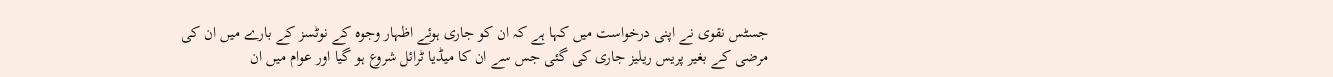جسٹس نقوی نے اپنی درخواست میں کہا ہے کہ ان کو جاری ہوئے اظہار وجوہ کے نوٹسز کے بارے میں ان کی مرضی کے بغیر پریس ریلیز جاری کی گئی جس سے ان کا میڈیا ٹرائل شروع ہو گیا اور عوام میں ان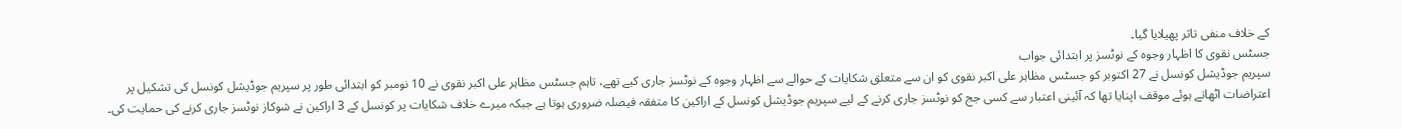کے خلاف منفی تاثر پھیلایا گیا۔
جسٹس نقوی کا اظہار وجوہ کے نوٹسز پر ابتدائی جواب
سپریم جوڈیشل کونسل نے 27 اکتوبر کو جسٹس مظاہر علی اکبر نقوی کو ان سے متعلق شکایات کے حوالے سے اظہار وجوہ کے نوٹسز جاری کیے تھے، تاہم جسٹس مظاہر علی اکبر نقوی نے 10 نومبر کو ابتدائی طور پر سپریم جوڈیشل کونسل کی تشکیل پر اعتراضات اٹھاتے ہوئے موقف اپنایا تھا کہ آئینی اعتبار سے کسی جج کو نوٹسز جاری کرنے کے لیے سپریم جوڈیشل کونسل کے اراکین کا متفقہ فیصلہ ضروری ہوتا ہے جبکہ میرے خلاف شکایات پر کونسل کے 3 اراکین نے شوکاز نوٹسز جاری کرنے کی حمایت کی۔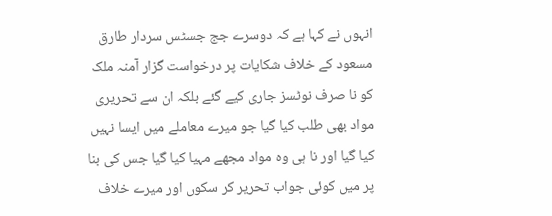انہوں نے کہا ہے کہ دوسرے جج جسٹس سردار طارق مسعود کے خلاف شکایات پر درخواست گزار آمنہ ملک کو نا صرف نوٹسز جاری کیے گئے بلکہ ان سے تحریری مواد بھی طلب کیا گیا جو میرے معاملے میں ایسا نہیں کیا گیا اور نا ہی وہ مواد مجھے مہیا کیا گیا جس کی بنا پر میں کوئی جواب تحریر کر سکوں اور میرے خلاف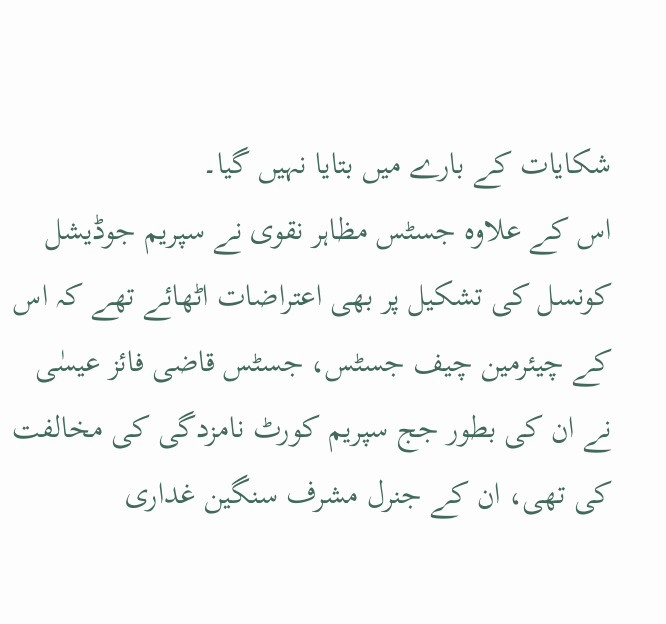شکایات کے بارے میں بتایا نہیں گیا۔
اس کے علاوہ جسٹس مظاہر نقوی نے سپریم جوڈیشل کونسل کی تشکیل پر بھی اعتراضات اٹھائے تھے کہ اس کے چیئرمین چیف جسٹس، جسٹس قاضی فائز عیسٰی نے ان کی بطور جج سپریم کورٹ نامزدگی کی مخالفت کی تھی، ان کے جنرل مشرف سنگین غداری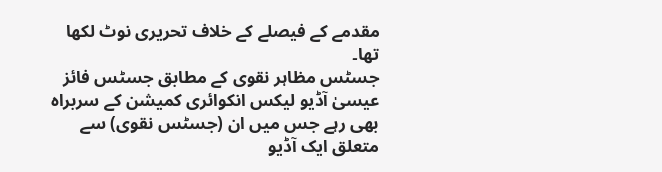مقدمے کے فیصلے کے خلاف تحریری نوٹ لکھا تھا۔
جسٹس مظاہر نقوی کے مطابق جسٹس فائز عیسیٰ آڈیو لیکس انکوائری کمیشن کے سربراہ بھی رہے جس میں ان (جسٹس نقوی) سے متعلق ایک آڈیو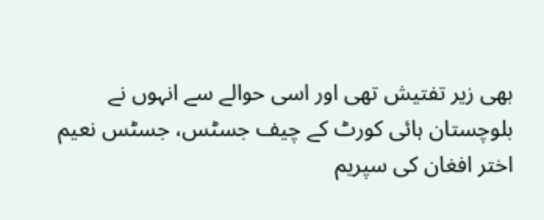بھی زیر تفتیش تھی اور اسی حوالے سے انہوں نے بلوچستان ہائی کورٹ کے چیف جسٹس، جسٹس نعیم اختر افغان کی سپریم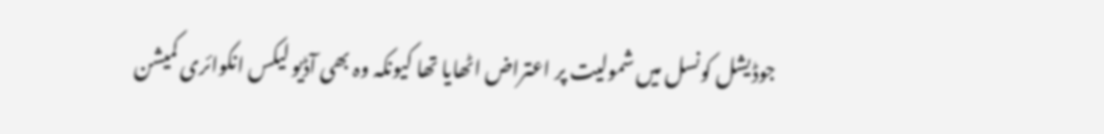جوڈیشل کونسل میں شمولیت پر اعتراض اٹھایا تھا کیونکہ وہ بھی آڈیو لیکس انکوائری کمیشن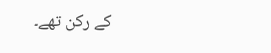کے رکن تھے۔